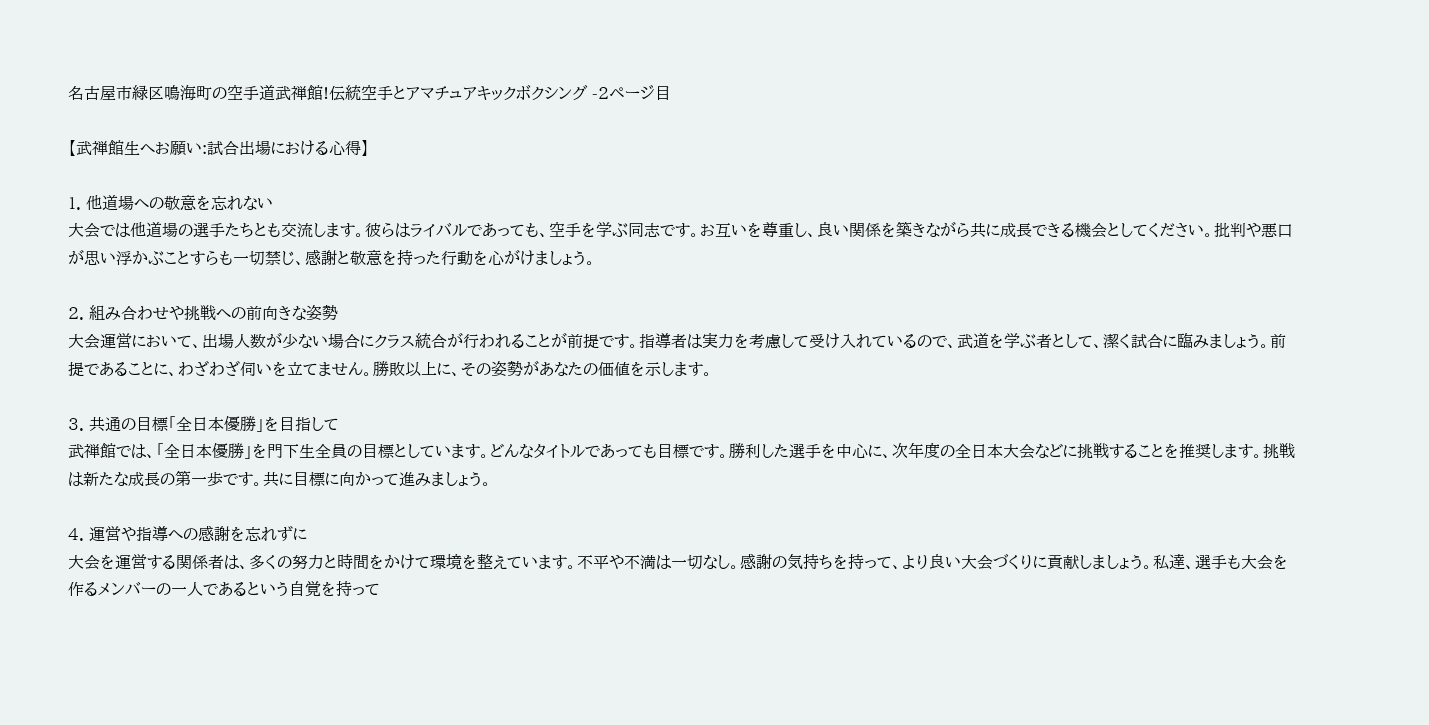名古屋市緑区鳴海町の空手道武禅館!伝統空手とアマチュアキックボクシング -2ページ目

【武禅館生へお願い:試合出場における心得】

1. 他道場への敬意を忘れない
大会では他道場の選手たちとも交流します。彼らはライバルであっても、空手を学ぶ同志です。お互いを尊重し、良い関係を築きながら共に成長できる機会としてください。批判や悪口が思い浮かぶことすらも一切禁じ、感謝と敬意を持った行動を心がけましょう。

2. 組み合わせや挑戦への前向きな姿勢
大会運営において、出場人数が少ない場合にクラス統合が行われることが前提です。指導者は実力を考慮して受け入れているので、武道を学ぶ者として、潔く試合に臨みましょう。前提であることに、わざわざ伺いを立てません。勝敗以上に、その姿勢があなたの価値を示します。

3. 共通の目標「全日本優勝」を目指して
武禅館では、「全日本優勝」を門下生全員の目標としています。どんなタイトルであっても目標です。勝利した選手を中心に、次年度の全日本大会などに挑戦することを推奨します。挑戦は新たな成長の第一歩です。共に目標に向かって進みましょう。

4. 運営や指導への感謝を忘れずに
大会を運営する関係者は、多くの努力と時間をかけて環境を整えています。不平や不満は一切なし。感謝の気持ちを持って、より良い大会づくりに貢献しましょう。私達、選手も大会を作るメンバーの一人であるという自覚を持って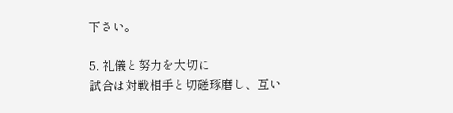下さい。

5. 礼儀と努力を大切に
試合は対戦相手と切磋琢磨し、互い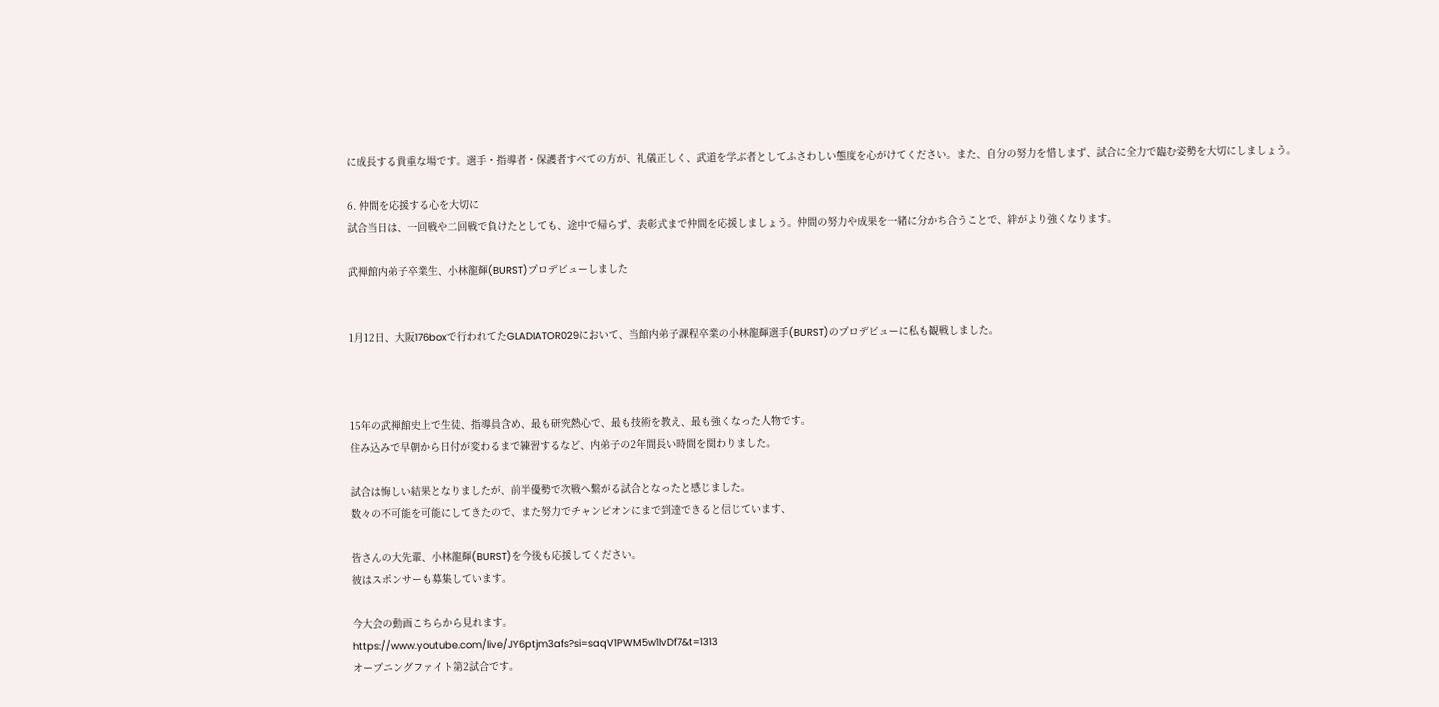に成長する貴重な場です。選手・指導者・保護者すべての方が、礼儀正しく、武道を学ぶ者としてふさわしい態度を心がけてください。また、自分の努力を惜しまず、試合に全力で臨む姿勢を大切にしましょう。

6. 仲間を応援する心を大切に
試合当日は、一回戦や二回戦で負けたとしても、途中で帰らず、表彰式まで仲間を応援しましょう。仲間の努力や成果を一緒に分かち合うことで、絆がより強くなります。

武禅館内弟子卒業生、小林龍輝(BURST)プロデビューしました


1月12日、大阪176boxで行われてたGLADIATOR029において、当館内弟子課程卒業の小林龍輝選手(BURST)のプロデビューに私も観戦しました。



15年の武禅館史上で生徒、指導員含め、最も研究熱心で、最も技術を教え、最も強くなった人物です。
住み込みで早朝から日付が変わるまで練習するなど、内弟子の2年間長い時間を関わりました。

試合は悔しい結果となりましたが、前半優勢で次戦へ繋がる試合となったと感じました。
数々の不可能を可能にしてきたので、また努力でチャンピオンにまで到達できると信じています、

皆さんの大先輩、小林龍輝(BURST)を今後も応援してください。
彼はスポンサーも募集しています。

今大会の動画こちらから見れます。
https://www.youtube.com/live/JY6ptjm3afs?si=saqV1PWM5w1lvDf7&t=1313
オープニングファイト第2試合です。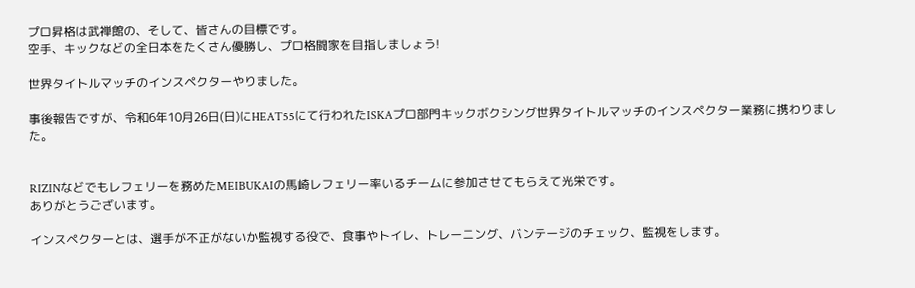プロ昇格は武禅館の、そして、皆さんの目標です。
空手、キックなどの全日本をたくさん優勝し、プロ格闘家を目指しましょう!

世界タイトルマッチのインスペクターやりました。

事後報告ですが、令和6年10月26日(日)にHEAT55にて行われたISKAプロ部門キックボクシング世界タイトルマッチのインスペクター業務に携わりました。


RIZINなどでもレフェリーを務めたMEIBUKAIの馬崎レフェリー率いるチームに参加させてもらえて光栄です。
ありがとうございます。

インスペクターとは、選手が不正がないか監視する役で、食事やトイレ、トレーニング、バンテージのチェック、監視をします。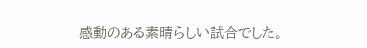感動のある素晴らしい試合でした。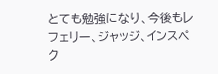とても勉強になり、今後もレフェリー、ジャッジ、インスペク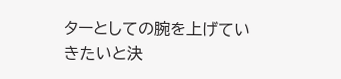ターとしての腕を上げていきたいと決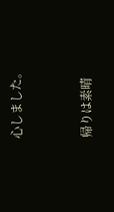心しました。


帰りは素晴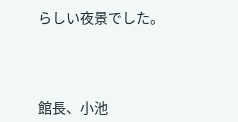らしい夜景でした。



館長、小池